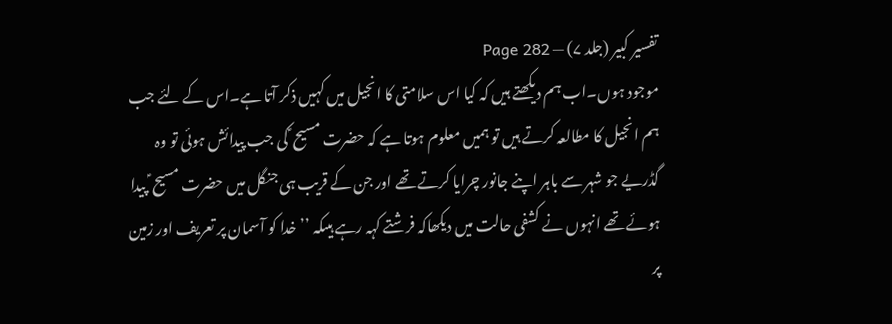تفسیر کبیر (جلد ۷) — Page 282
موجود ہوں۔اب ہم دیکھتے ہیں کہ کیا اس سلامتی کا انجیل میں کہیں ذکر آتا ہے۔اس کے لئے جب ہم انجیل کا مطالعہ کرتے ہیں تو ہمیں معلوم ہوتا ہے کہ حضرت مسیح ؑ کی جب پیدائش ہوئی تو وہ گڈریے جو شہر سے باہر اپنے جانور چرایا کرتے تھے اور جن کے قریب ہی جنگل میں حضرت مسیح ؑ پیدا ہوئے تھے انہوں نے کشفی حالت میں دیکھاکہ فرشتے کہہ رہے ہیںکہ ’’ خدا کو آسمان پر تعریف اور زمین پر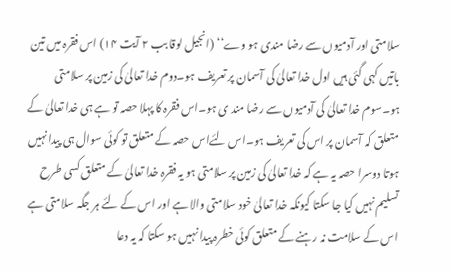سلامتی اور آدمیوں سے رضا مندی ہو وے‘‘ (انجیل لوقا بب ۲ آیت ۱۴) اس فقرہ میں تین باتیں کہی گئی ہیں اول خدا تعالیٰ کی آسمان پر تعریف ہو۔دوم خدا تعالیٰ کی زمین پر سلامتی ہو۔سوم خدا تعالیٰ کی آدمیوں سے رضا مند ی ہو۔اس فقرہ کا پہلا حصہ تو ہے ہی خدا تعالیٰ کے متعلق کہ آسمان پر اس کی تعریف ہو۔اس لئےاس حصہ کے متعلق تو کوئی سوال ہی پیدا نہیں ہوتا دوسرا حصہ یہ ہے کہ خدا تعالیٰ کی زمین پر سلامتی ہو یہ فقرہ خدا تعالیٰ کے متعلق کسی طرح تسلیم نہیں کیا جا سکتا کیونکہ خدا تعالیٰ خود سلامتی والا ہے اور اس کے لئے ہر جگہ سلامتی ہے اس کے سلامت نہ رہنے کے متعلق کوئی خطرہ پیدا نہیں ہو سکتا کہ یہ دعا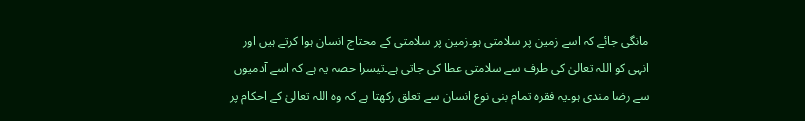مانگی جائے کہ اسے زمین پر سلامتی ہو۔زمین پر سلامتی کے محتاج انسان ہوا کرتے ہیں اور انہی کو اللہ تعالیٰ کی طرف سے سلامتی عطا کی جاتی ہے۔تیسرا حصہ یہ ہے کہ اسے آدمیوں سے رضا مندی ہو۔یہ فقرہ تمام بنی نوع انسان سے تعلق رکھتا ہے کہ وہ اللہ تعالیٰ کے احکام پر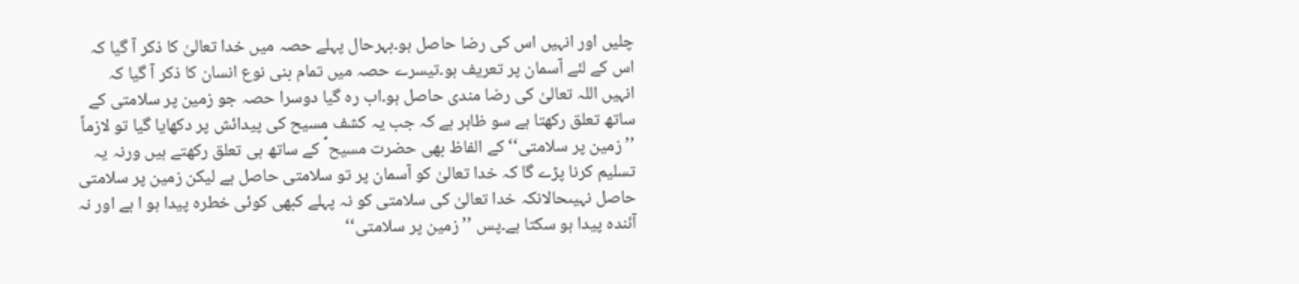چلیں اور انہیں اس کی رضا حاصل ہو۔بہرحال پہلے حصہ میں خدا تعالیٰ کا ذکر آ گیا کہ اس کے لئے آسمان پر تعریف ہو۔تیسرے حصہ میں تمام بنی نوع انسان کا ذکر آ گیا کہ انہیں اللہ تعالیٰ کی رضا مندی حاصل ہو۔اب رہ گیا دوسرا حصہ جو زمین پر سلامتی کے ساتھ تعلق رکھتا ہے سو ظاہر ہے کہ جب یہ کشف مسیح کی پیدائش پر دکھایا گیا تو لازماً ’’زمین پر سلامتی‘‘ کے الفاظ بھی حضرت مسیح ؑ کے ساتھ ہی تعلق رکھتے ہیں ورنہ یہ تسلیم کرنا پڑے گا کہ خدا تعالیٰ کو آسمان پر تو سلامتی حاصل ہے لیکن زمین پر سلامتی حاصل نہیںحالانکہ خدا تعالیٰ کی سلامتی کو نہ پہلے کبھی کوئی خطرہ پیدا ہو ا ہے اور نہ آئندہ پیدا ہو سکتا ہے۔پس ’’زمین پر سلامتی‘‘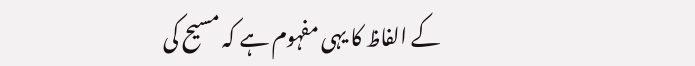کے الفاظ کا یہی مفہوم ہے کہ مسیح کی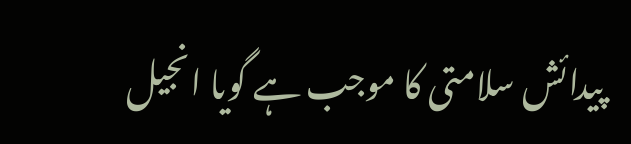پیدائش سلامتی کا موجب ہے گویا انجیل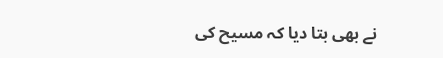نے بھی بتا دیا کہ مسیح کی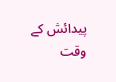پیدائش کے وقت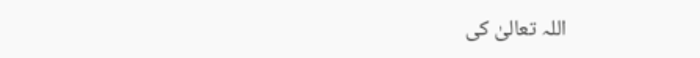اللہ تعالیٰ کی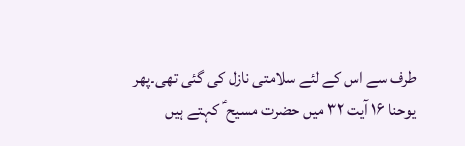طرف سے اس کے لئے سلامتی نازل کی گئی تھی۔پھر یوحنا ۱۶ آیت ۳۲ میں حضرت مسیح ؑ کہتے ہیں